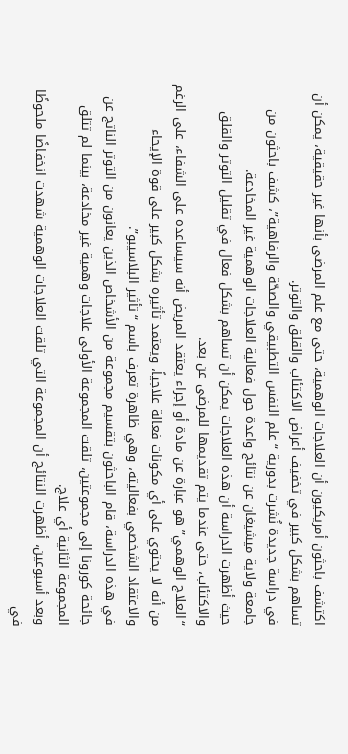اكتشف باحثون أمريكيون أن العلاجات الوهمية، حتى مع علم المرضى بأنها غير حقيقية، يمكن أن تساهم بشكل كبير في تخفيف أعراض الاكتئاب والقلق والتوتر.
في دراسة جديدة نُشرت بدورية “علم النفس التطبيقي والصحّة والرفاهية”، كشف باحثون من جامعة ولاية ميشيغان عن نتائج واعدة حول فعالية العلاجات الوهمية غير المخادعة.
حيث أظهرت الدراسة أن هذه العلاجات يمكن أن تساهم بشكل فعال في تقليل التوتر والقلق والاكتئاب، حتى عندما يتم تقديمها للمرضى عن بعد.
“العلاج الوهمي” هو عبارة عن مادة أو إجراء يعتقد المريض أنه سيساعده على الشفاء، على الرغم من أنه لا يحتوي على أي مكونات فعالة علاجياً، ويعتمد تأثيره بشكل كبير على قوة الإيحاء والاعتقاد الشخصي بفعاليته، وهي ظاهرة تعرف باسم “تأثير البلاسيبو”.
في هذه الدراسة، قام الباحثون بتقسيم مجموعة من الأشخاص الذين يعانون من التوتر الناتج عن جائحة كورونا إلى مجموعتين، تلقت المجموعة الأولى علاجات وهمية غير مخادعة، بينما لم تتلق المجموعة الثانية أي علاج.
وبعد أسبوعين، أظهرت النتائج أن المجموعة التي تلقت العلاجات الوهمية شهدت انخفاضًا ملحوظًا في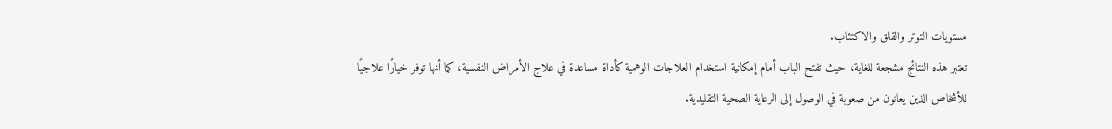مستويات التوتر والقلق والاكتئاب.
تعتبر هذه النتائج مشجعة للغاية، حيث تفتح الباب أمام إمكانية استخدام العلاجات الوهمية كأداة مساعدة في علاج الأمراض النفسية، كما أنها توفر خيارًا علاجيًا للأشخاص الذين يعانون من صعوبة في الوصول إلى الرعاية الصحية التقليدية.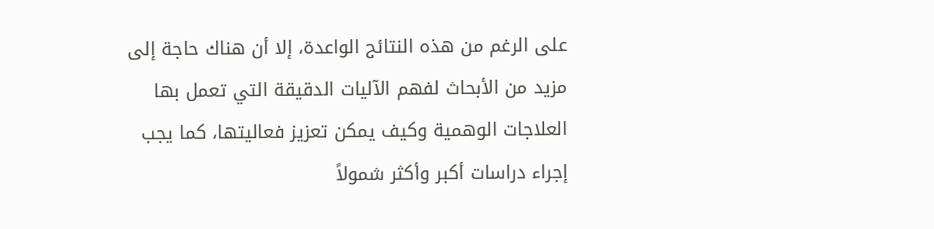على الرغم من هذه النتائج الواعدة، إلا أن هناك حاجة إلى مزيد من الأبحاث لفهم الآليات الدقيقة التي تعمل بها العلاجات الوهمية وكيف يمكن تعزيز فعاليتها، كما يجب إجراء دراسات أكبر وأكثر شمولاً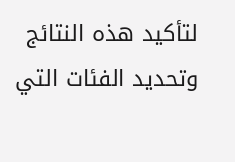لتأكيد هذه النتائج وتحديد الفئات التي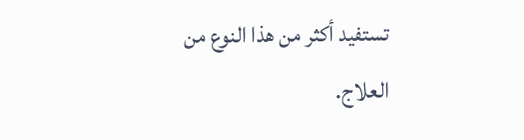تستفيد أكثر من هذا النوع من العلاج.